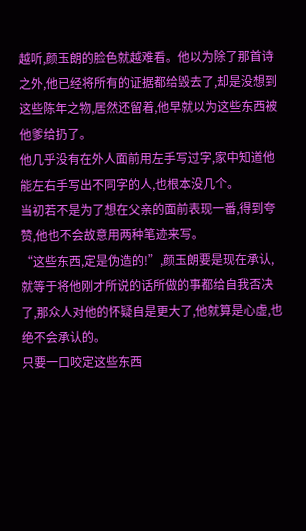越听,颜玉朗的脸色就越难看。他以为除了那首诗之外,他已经将所有的证据都给毁去了,却是没想到这些陈年之物,居然还留着,他早就以为这些东西被他爹给扔了。
他几乎没有在外人面前用左手写过字,家中知道他能左右手写出不同字的人,也根本没几个。
当初若不是为了想在父亲的面前表现一番,得到夸赞,他也不会故意用两种笔迹来写。
“这些东西,定是伪造的!”,颜玉朗要是现在承认,就等于将他刚才所说的话所做的事都给自我否决了,那众人对他的怀疑自是更大了,他就算是心虚,也绝不会承认的。
只要一口咬定这些东西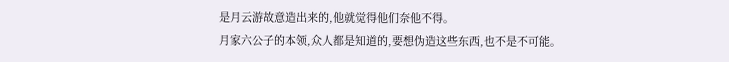是月云游故意造出来的,他就觉得他们奈他不得。
月家六公子的本领,众人都是知道的,要想伪造这些东西,也不是不可能。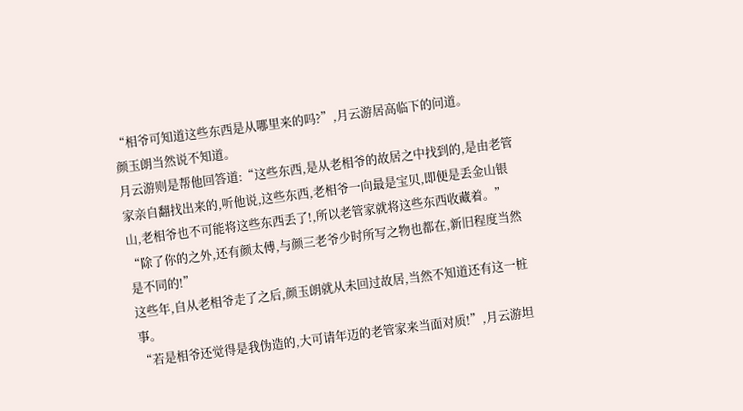“相爷可知道这些东西是从哪里来的吗?”,月云游居高临下的问道。
颜玉朗当然说不知道。
月云游则是帮他回答道:“这些东西,是从老相爷的故居之中找到的,是由老管家亲自翻找出来的,听他说,这些东西,老相爷一向最是宝贝,即便是丢金山银山,老相爷也不可能将这些东西丢了!,所以老管家就将这些东西收藏着。”
“除了你的之外,还有颜太傅,与颜三老爷少时所写之物也都在,新旧程度当然是不同的!”
这些年,自从老相爷走了之后,颜玉朗就从未回过故居,当然不知道还有这一桩事。
“若是相爷还觉得是我伪造的,大可请年迈的老管家来当面对质!”,月云游坦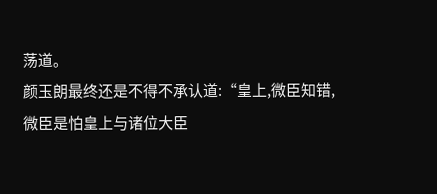荡道。
颜玉朗最终还是不得不承认道:“皇上,微臣知错,微臣是怕皇上与诸位大臣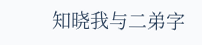知晓我与二弟字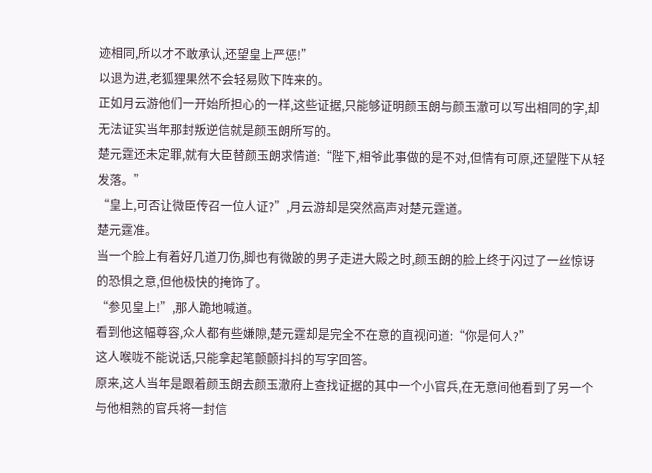迹相同,所以才不敢承认,还望皇上严惩!”
以退为进,老狐狸果然不会轻易败下阵来的。
正如月云游他们一开始所担心的一样,这些证据,只能够证明颜玉朗与颜玉澈可以写出相同的字,却无法证实当年那封叛逆信就是颜玉朗所写的。
楚元霆还未定罪,就有大臣替颜玉朗求情道:“陛下,相爷此事做的是不对,但情有可原,还望陛下从轻发落。”
“皇上,可否让微臣传召一位人证?”,月云游却是突然高声对楚元霆道。
楚元霆准。
当一个脸上有着好几道刀伤,脚也有微跛的男子走进大殿之时,颜玉朗的脸上终于闪过了一丝惊讶的恐惧之意,但他极快的掩饰了。
“参见皇上!”,那人跪地喊道。
看到他这幅尊容,众人都有些嫌隙,楚元霆却是完全不在意的直视问道:“你是何人?”
这人喉咙不能说话,只能拿起笔颤颤抖抖的写字回答。
原来,这人当年是跟着颜玉朗去颜玉澈府上查找证据的其中一个小官兵,在无意间他看到了另一个与他相熟的官兵将一封信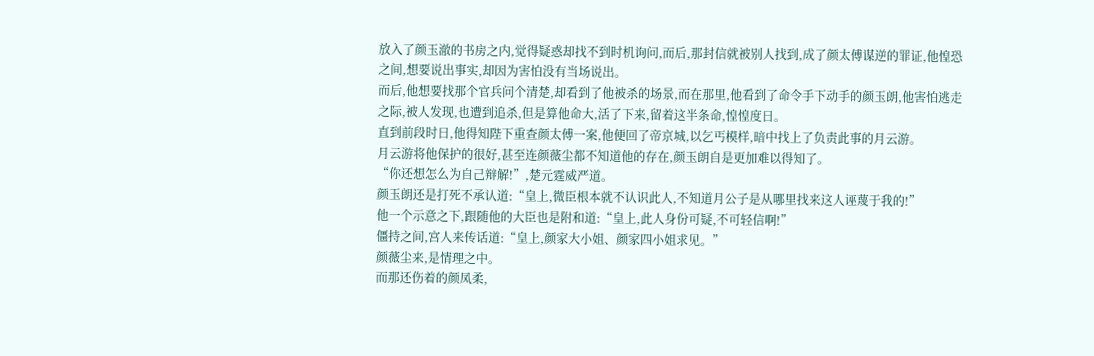放入了颜玉澈的书房之内,觉得疑惑却找不到时机询问,而后,那封信就被别人找到,成了颜太傅谋逆的罪证,他惶恐之间,想要说出事实,却因为害怕没有当场说出。
而后,他想要找那个官兵问个清楚,却看到了他被杀的场景,而在那里,他看到了命令手下动手的颜玉朗,他害怕逃走之际,被人发现,也遭到追杀,但是算他命大,活了下来,留着这半条命,惶惶度日。
直到前段时日,他得知陛下重查颜太傅一案,他便回了帝京城,以乞丐模样,暗中找上了负责此事的月云游。
月云游将他保护的很好,甚至连颜薇尘都不知道他的存在,颜玉朗自是更加难以得知了。
“你还想怎么为自己辩解!”,楚元霆威严道。
颜玉朗还是打死不承认道:“皇上,微臣根本就不认识此人,不知道月公子是从哪里找来这人诬蔑于我的!”
他一个示意之下,跟随他的大臣也是附和道:“皇上,此人身份可疑,不可轻信啊!”
僵持之间,宫人来传话道:“皇上,颜家大小姐、颜家四小姐求见。”
颜薇尘来,是情理之中。
而那还伤着的颜凤柔,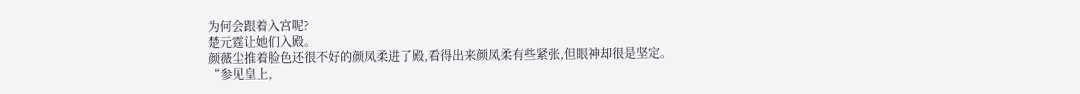为何会跟着入宫呢?
楚元霆让她们入殿。
颜薇尘推着脸色还很不好的颜凤柔进了殿,看得出来颜凤柔有些紧张,但眼神却很是坚定。
“参见皇上,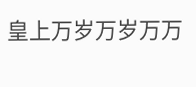皇上万岁万岁万万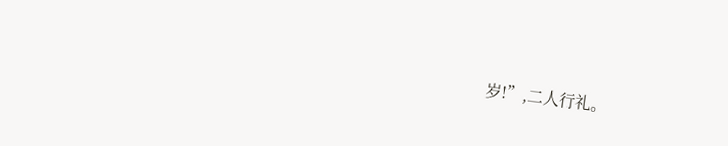岁!”,二人行礼。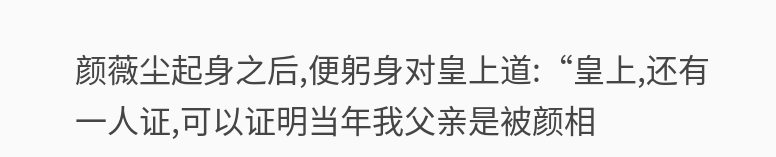颜薇尘起身之后,便躬身对皇上道:“皇上,还有一人证,可以证明当年我父亲是被颜相